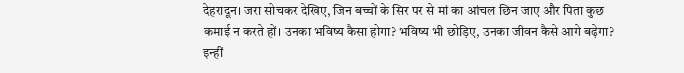देहरादून। जरा सोचकर देखिए, जिन बच्चों के सिर पर से मां का आंचल छिन जाए और पिता कुछ कमाई न करते हों। उनका भविष्य कैसा होगा? भविष्य भी छोड़िए, उनका जीवन कैसे आगे बढ़ेगा? इन्हीं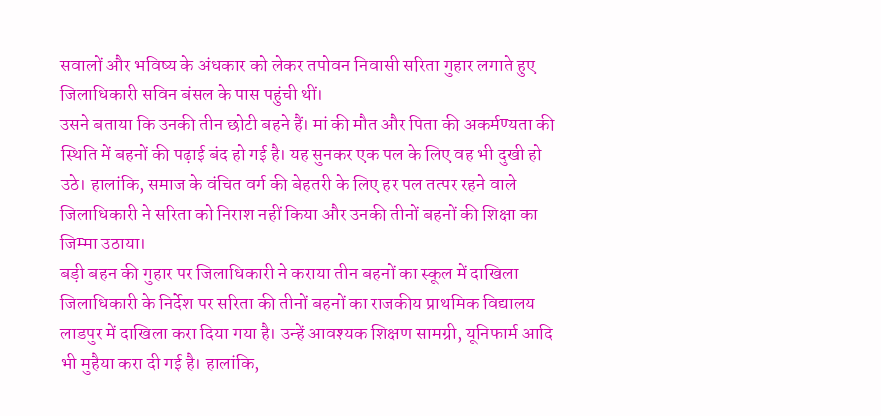सवालों और भविष्य के अंधकार को लेकर तपोवन निवासी सरिता गुहार लगाते हुए जिलाधिकारी सविन बंसल के पास पहुंची थीं।
उसने बताया कि उनकी तीन छोटी बहने हैं। मां की मौत और पिता की अकर्मण्यता की स्थिति में बहनों की पढ़ाई बंद हो गई है। यह सुनकर एक पल के लिए वह भी दुखी हो उठे। हालांकि, समाज के वंचित वर्ग की बेहतरी के लिए हर पल तत्पर रहने वाले जिलाधिकारी ने सरिता को निराश नहीं किया और उनकी तीनों बहनों की शिक्षा का जिम्मा उठाया।
बड़ी बहन की गुहार पर जिलाधिकारी ने कराया तीन बहनों का स्कूल में दाखिला
जिलाधिकारी के निर्देश पर सरिता की तीनों बहनों का राजकीय प्राथमिक विद्यालय लाडपुर में दाखिला करा दिया गया है। उन्हें आवश्यक शिक्षण सामग्री, यूनिफार्म आदि भी मुहैया करा दी गई है। हालांकि,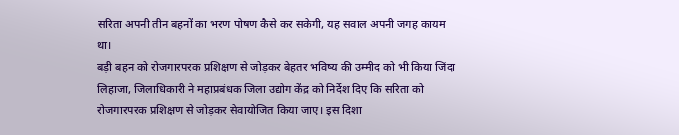सरिता अपनी तीन बहनों का भरण पोषण कैसे कर सकेगी, यह सवाल अपनी जगह कायम था।
बड़ी बहन को रोजगारपरक प्रशिक्षण से जोड़कर बेहतर भविष्य की उम्मीद को भी किया जिंदा
लिहाजा, जिलाधिकारी ने महाप्रबंधक जिला उद्योग केंद्र को निर्देश दिए कि सरिता को रोजगारपरक प्रशिक्षण से जोड़कर सेवायोजित किया जाए। इस दिशा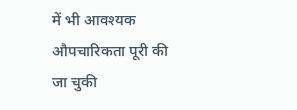में भी आवश्यक औपचारिकता पूरी की जा चुकी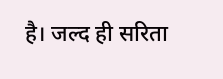है। जल्द ही सरिता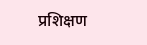प्रशिक्षण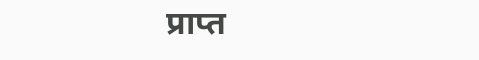प्राप्त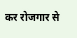कर रोजगार से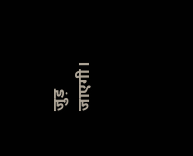जुड़ जाएगी।